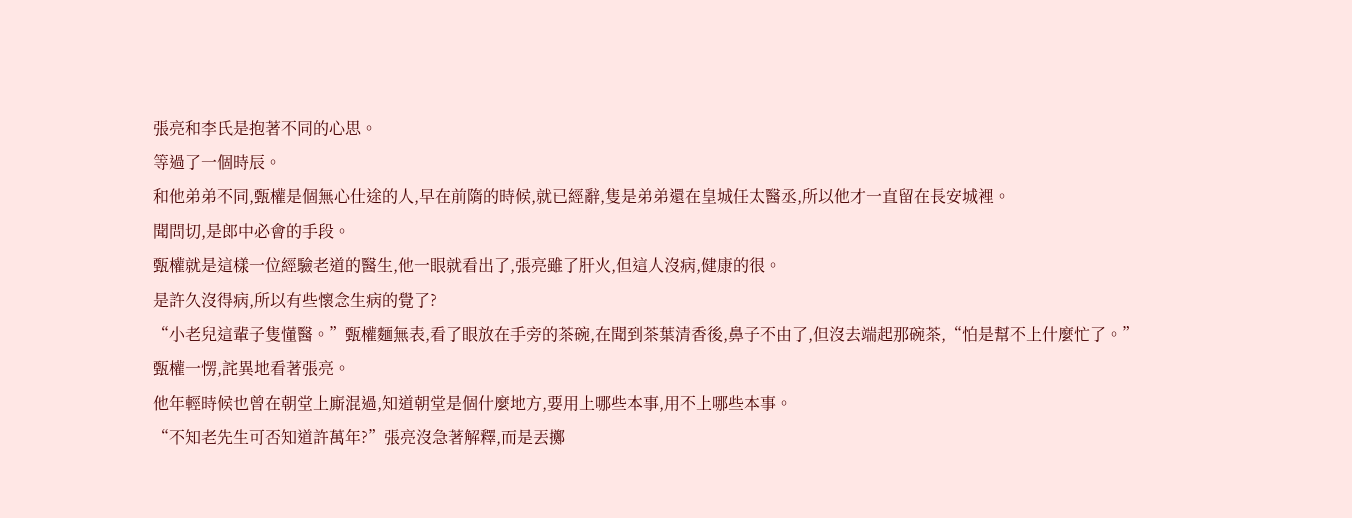張亮和李氏是抱著不同的心思。
等過了一個時辰。
和他弟弟不同,甄權是個無心仕途的人,早在前隋的時候,就已經辭,隻是弟弟還在皇城任太醫丞,所以他才一直留在長安城裡。
聞問切,是郎中必會的手段。
甄權就是這樣一位經驗老道的醫生,他一眼就看出了,張亮雖了肝火,但這人沒病,健康的很。
是許久沒得病,所以有些懷念生病的覺了?
“小老兒這輩子隻懂醫。”甄權麵無表,看了眼放在手旁的茶碗,在聞到茶葉清香後,鼻子不由了,但沒去端起那碗茶,“怕是幫不上什麼忙了。”
甄權一愣,詫異地看著張亮。
他年輕時候也曾在朝堂上廝混過,知道朝堂是個什麼地方,要用上哪些本事,用不上哪些本事。
“不知老先生可否知道許萬年?”張亮沒急著解釋,而是丟擲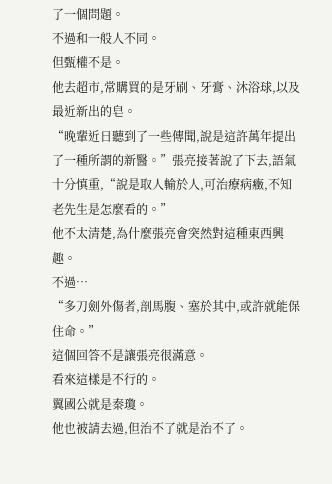了一個問題。
不過和一般人不同。
但甄權不是。
他去超市,常購買的是牙刷、牙膏、沐浴球,以及最近新出的皂。
“晚輩近日聽到了一些傳聞,說是這許萬年提出了一種所謂的新醫。”張亮接著說了下去,語氣十分慎重,“說是取人輸於人,可治療病癥,不知老先生是怎麼看的。”
他不太清楚,為什麼張亮會突然對這種東西興趣。
不過…
“多刀劍外傷者,剖馬腹、塞於其中,或許就能保住命。”
這個回答不是讓張亮很滿意。
看來這樣是不行的。
翼國公就是秦瓊。
他也被請去過,但治不了就是治不了。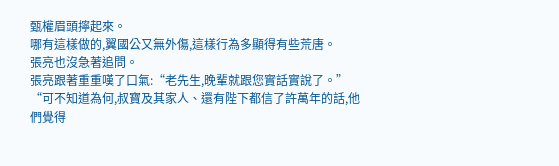甄權眉頭擰起來。
哪有這樣做的,翼國公又無外傷,這樣行為多顯得有些荒唐。
張亮也沒急著追問。
張亮跟著重重嘆了口氣:“老先生,晚輩就跟您實話實說了。”
“可不知道為何,叔寶及其家人、還有陛下都信了許萬年的話,他們覺得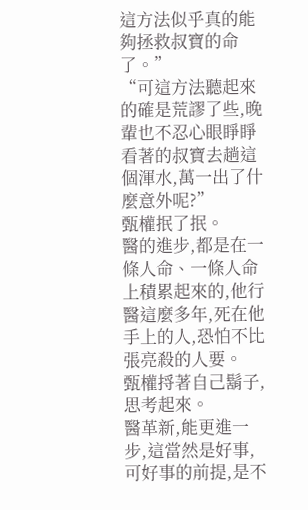這方法似乎真的能夠拯救叔寶的命了。”
“可這方法聽起來的確是荒謬了些,晚輩也不忍心眼睜睜看著的叔寶去趟這個渾水,萬一出了什麼意外呢?”
甄權抿了抿。
醫的進步,都是在一條人命、一條人命上積累起來的,他行醫這麼多年,死在他手上的人,恐怕不比張亮殺的人要。
甄權捋著自己鬍子,思考起來。
醫革新,能更進一步,這當然是好事,可好事的前提,是不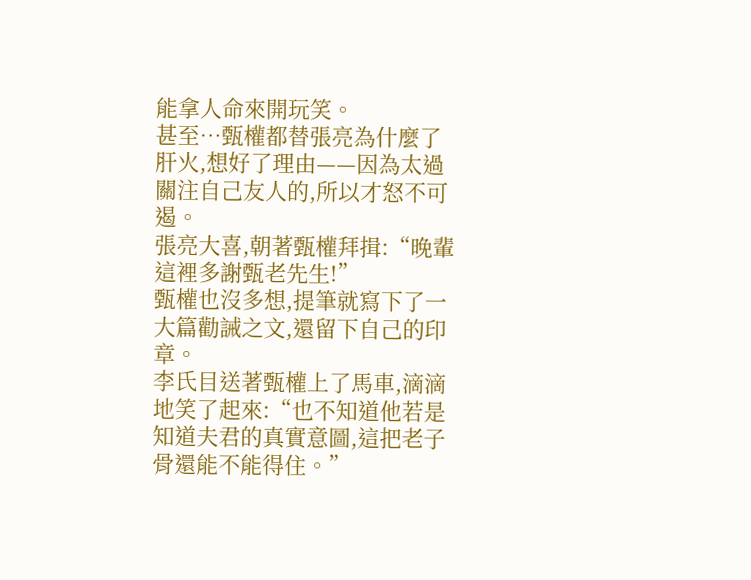能拿人命來開玩笑。
甚至…甄權都替張亮為什麼了肝火,想好了理由——因為太過關注自己友人的,所以才怒不可遏。
張亮大喜,朝著甄權拜揖:“晚輩這裡多謝甄老先生!”
甄權也沒多想,提筆就寫下了一大篇勸誡之文,還留下自己的印章。
李氏目送著甄權上了馬車,滴滴地笑了起來:“也不知道他若是知道夫君的真實意圖,這把老子骨還能不能得住。”